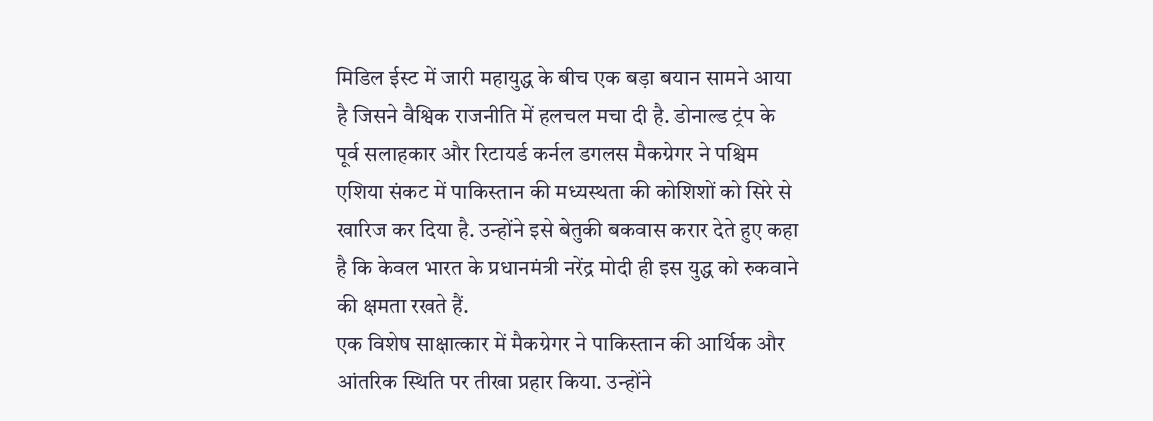मिडिल ईस्ट में जारी महायुद्ध के बीच एक बड़ा बयान सामने आया है जिसने वैश्विक राजनीति में हलचल मचा दी है. डोनाल्ड ट्रंप के पूर्व सलाहकार और रिटायर्ड कर्नल डगलस मैकग्रेगर ने पश्चिम एशिया संकट में पाकिस्तान की मध्यस्थता की कोशिशों को सिरे से खारिज कर दिया है. उन्होंने इसे बेतुकी बकवास करार देते हुए कहा है कि केवल भारत के प्रधानमंत्री नरेंद्र मोदी ही इस युद्ध को रुकवाने की क्षमता रखते हैं.
एक विशेष साक्षात्कार में मैकग्रेगर ने पाकिस्तान की आर्थिक और आंतरिक स्थिति पर तीखा प्रहार किया. उन्होंने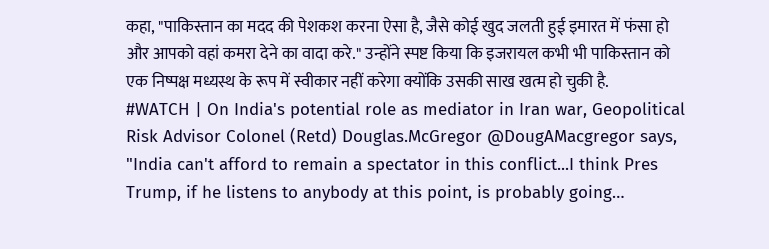कहा, "पाकिस्तान का मदद की पेशकश करना ऐसा है, जैसे कोई खुद जलती हुई इमारत में फंसा हो और आपको वहां कमरा देने का वादा करे." उन्होंने स्पष्ट किया कि इजरायल कभी भी पाकिस्तान को एक निष्पक्ष मध्यस्थ के रूप में स्वीकार नहीं करेगा क्योंकि उसकी साख खत्म हो चुकी है.
#WATCH | On India's potential role as mediator in Iran war, Geopolitical Risk Advisor Colonel (Retd) Douglas.McGregor @DougAMacgregor says, "India can't afford to remain a spectator in this conflict...I think Pres Trump, if he listens to anybody at this point, is probably going…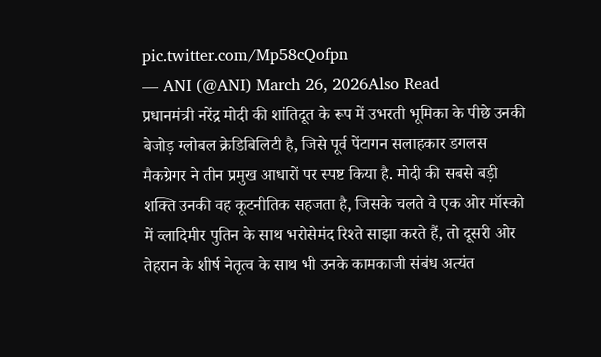pic.twitter.com/Mp58cQofpn
— ANI (@ANI) March 26, 2026Also Read
प्रधानमंत्री नरेंद्र मोदी की शांतिदूत के रूप में उभरती भूमिका के पीछे उनकी बेजोड़ ग्लोबल क्रेडिबिलिटी है, जिसे पूर्व पेंटागन सलाहकार डगलस मैकग्रेगर ने तीन प्रमुख आधारों पर स्पष्ट किया है. मोदी की सबसे बड़ी शक्ति उनकी वह कूटनीतिक सहजता है, जिसके चलते वे एक ओर मॉस्को में व्लादिमीर पुतिन के साथ भरोसेमंद रिश्ते साझा करते हैं, तो दूसरी ओर तेहरान के शीर्ष नेतृत्व के साथ भी उनके कामकाजी संबंध अत्यंत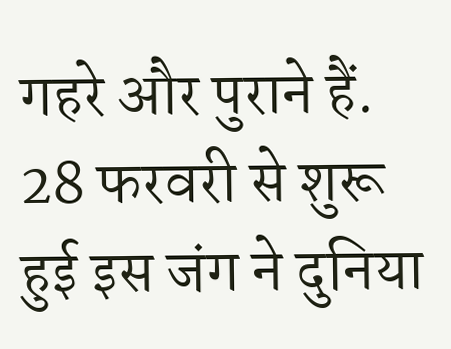गहरे और पुराने हैं.
28 फरवरी से शुरू हुई इस जंग ने दुनिया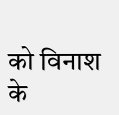को विनाश के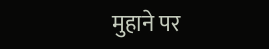मुहाने पर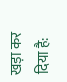खड़ा कर दिया है: